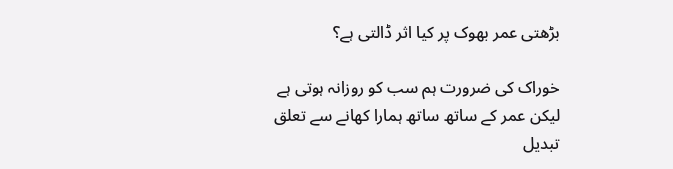بڑھتی عمر بھوک پر کیا اثر ڈالتی ہے؟

خوراک کی ضرورت ہم سب کو روزانہ ہوتی ہے لیکن عمر کے ساتھ ساتھ ہمارا کھانے سے تعلق تبدیل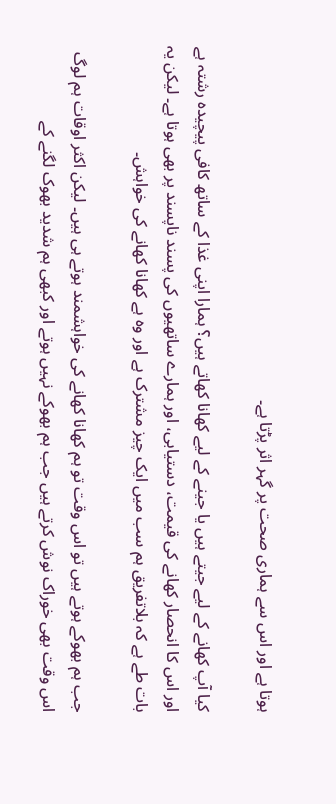ہوتا ہے اور اس سے ہماری صحت پر گہر اثر پڑتا ہے۔

کیا آپ کھانے کے لیے جیتے ہیں یا جینے کے لیے کھانا کھاتے ہیں؟ ہمارا اپنی غذا کے ساتھ کافی پیچیدہ رشتہ ہے اور اس کا انحصار کھانے کی قیمت، دستیابی، اور ہمارے ساتھیوں کی پسند ناپسند پر بھی ہوتا ہے۔ لیکن یہ بات طے ہے کہ بلاتفریق ہم سب میں ایک چیز مشترک ہے اور وہ ہے کھانا کھانے کی خواہش۔

جب ہم بھوکے ہوتے ہیں تو اس وقت تو ہم کھانا کھانے کی خواہشمند ہوتے ہی ہیں۔ لیکن اکثر اوقات ہم لوگ اس وقت بھی خوراک نوش کرتے ہیں جب ہم بھوکے نہیں ہوتے اور کبھی ہم شدید بھوک لگنے کے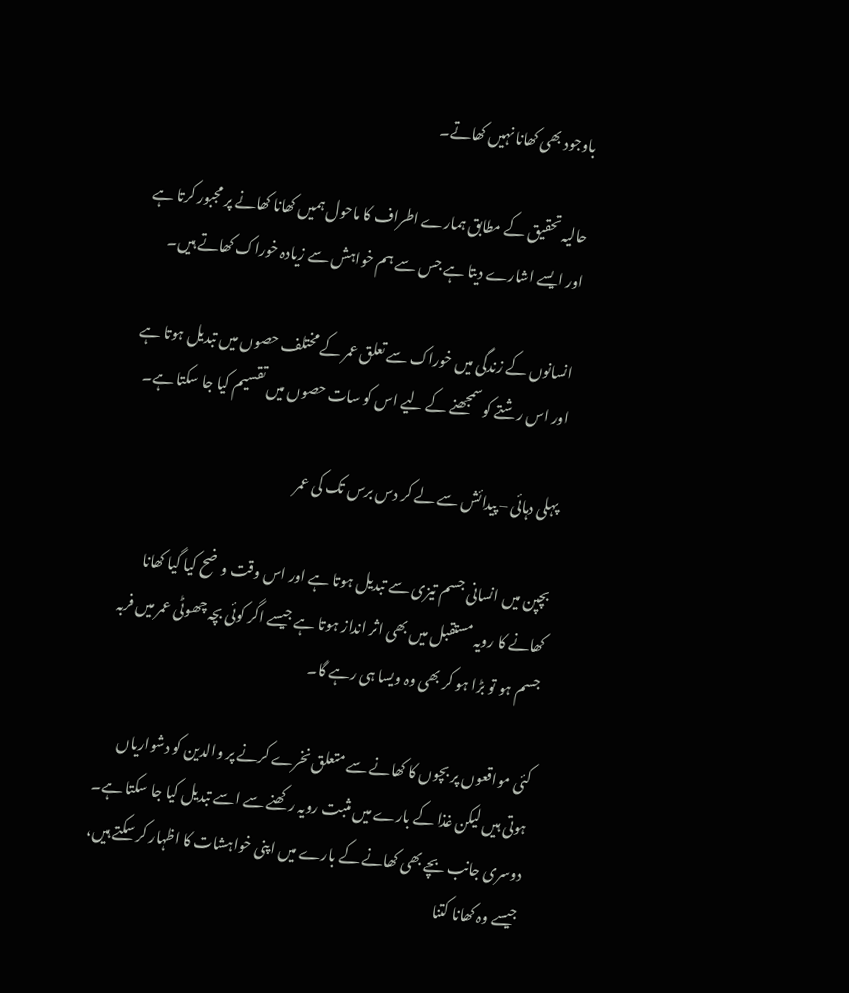باوجود بھی کھانا نہیں کھاتے۔

حالیہ تحقیق کے مطابق ہمارے اطراف کا ماحول ہمیں کھانا کھانے پر مجبور کرتا ہے اور ایسے اشارے دیتا ہے جس سے ہم خواہش سے زیادہ خوراک کھاتے ہیں۔

انسانوں کے زندگی میں خوراک سے تعلق عمر کے مختلف حصوں میں تبدیل ہوتا ہے اور اس رشتے کو سمجھنے کے لیے اس کو سات حصوں میں تقسیم کیا جا سکتا ہے۔

پہلی دہائی – پیدائش سے لے کر دس برس تک کی عمر

بچپن میں انسانی جسم تیزی سے تبدیل ہوتا ہے اور اس وقت وضح کیا گیا کھانا کھانے کا رویہ مستقبل میں بھی اثر انداز ہوتا ہے جیسے اگر کوئی بچہ چھوٹی عمر میں فربہ جسم ہو تو بڑا ہو کر بھی وہ ویسا ہی رہے گا۔

کئی مواقعوں پر بچوں کا کھانے سے متعلق نخرے کرنے پر والدین کو دشواریاں ہوتی ہیں لیکن غذا کے بارے میں مثبت رویہ رکھنے سے اسے تبدیل کیا جا سکتا ہے۔ دوسری جانب بچے بھی کھانے کے بارے میں اپنی خواہشات کا اظہار کر سکتے ہیں، جیسے وہ کھانا کتنا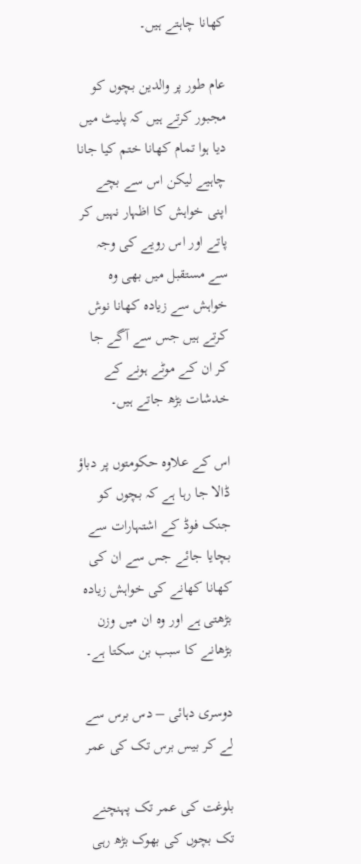کھانا چاہتے ہیں۔

عام طور پر والدین بچوں کو مجبور کرتے ہیں کہ پلیٹ میں دیا ہوا تمام کھانا ختم کیا جانا چاہیے لیکن اس سے بچے اپنی خواہش کا اظہار نہیں کر پاتے اور اس رویے کی وجہ سے مستقبل میں بھی وہ خواہش سے زیادہ کھانا نوش کرتے ہیں جس سے آگے جا کر ان کے موٹے ہونے کے خدشات بڑھ جاتے ہیں۔

اس کے علاوہ حکومتوں پر دباؤ ڈالا جا رہا ہے کہ بچوں کو جنک فوڈ کے اشتہارات سے بچایا جائے جس سے ان کی کھانا کھانے کی خواہش زیادہ بڑھتی ہے اور وہ ان میں وزن بڑھانے کا سبب بن سکتا ہے۔

دوسری دہائی – دس برس سے لے کر بیس برس تک کی عمر

بلوغت کی عمر تک پہنچنے تک بچوں کی بھوک بڑھ رہی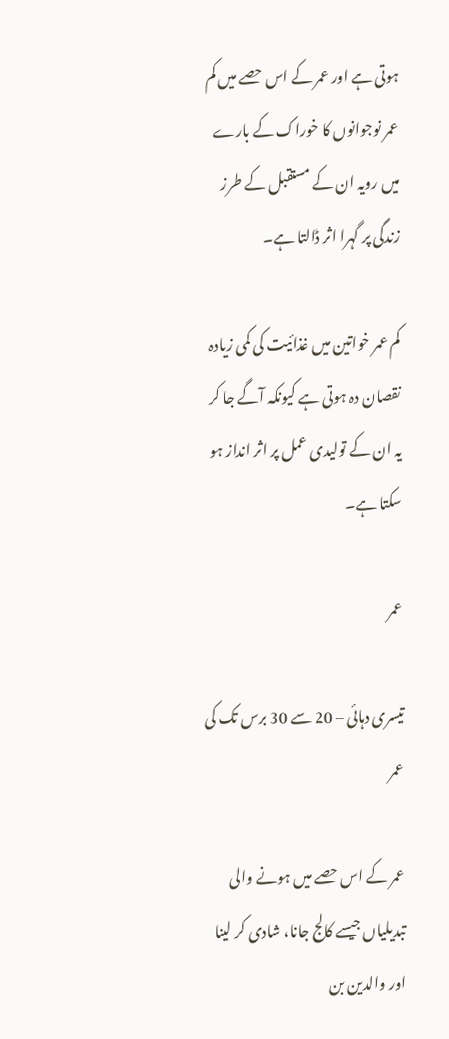ہوتی ہے اور عمر کے اس حصے میں کم عمر نوجوانوں کا خوراک کے بارے میں رویہ ان کے مستقبل کے طرز زندگی پر گہرا اثر ڈالتا ہے۔

کم عمر خواتین میں غذائیت کی کمی زیادہ نقصان دہ ہوتی ہے کیونکہ آگے جا کر یہ ان کے تولیدی عمل پر اثر انداز ہو سکتا ہے۔

عمر

تیسری دہائی – 20 سے 30 برس تک کی عمر

عمر کے اس حصے میں ہونے والی تبدیلیاں جیسے کالج جانا، شادی کر لینا اور والدین بن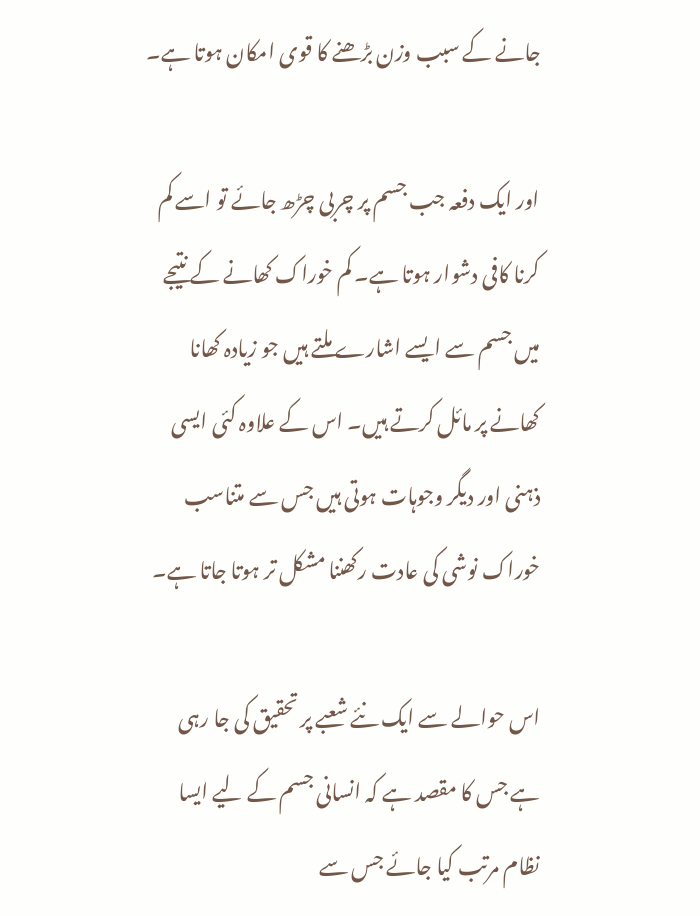جانے کے سبب وزن بڑھنے کا قوی امکان ہوتا ہے۔

اور ایک دفعہ جب جسم پر چربی چڑھ جائے تو اسے کم کرنا کافی دشوار ہوتا ہے۔ کم خوراک کھانے کے نتیجے میں جسم سے ایسے اشارے ملتے ہیں جو زیادہ کھانا کھانے پر مائل کرتے ہیں۔ اس کے علاوہ کئی ایسی ذہنی اور دیگر وجوہات ہوتی ہیں جس سے متناسب خوراک نوشی کی عادت رکھننا مشکل تر ہوتا جاتا ہے۔

اس حوالے سے ایک نئے شعبے پر تحقیق کی جا رہی ہے جس کا مقصد ہے کہ انسانی جسم کے لیے ایسا نظام مرتب کیا جائے جس سے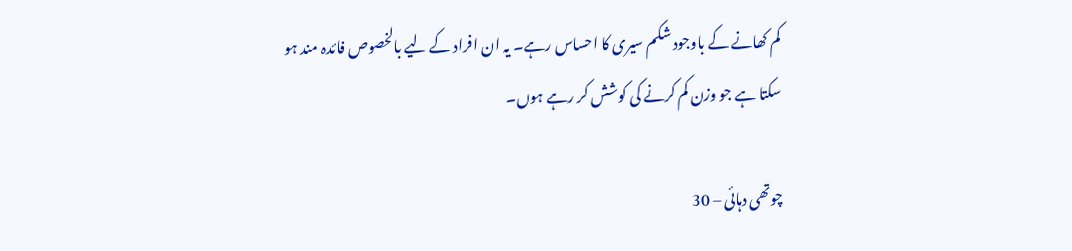کم کھانے کے باوجود شکم سیری کا احساس رہے۔ یہ ان افراد کے لیے بالخصوص فائدہ مند ہو سکتا ہے جو وزن کم کرنے کی کوشش کر رہے ہوں۔

چوتھی دہائی – 30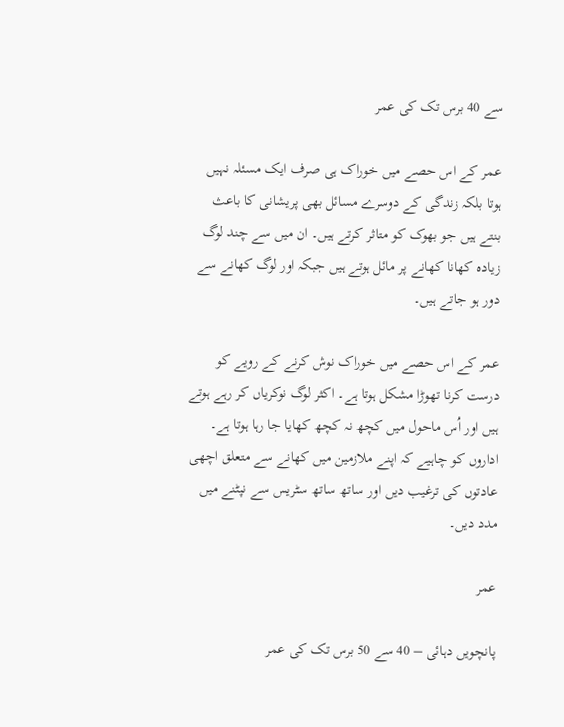سے 40 برس تک کی عمر

عمر کے اس حصے میں خوراک ہی صرف ایک مسئلہ نہیں ہوتا بلکہ زندگی کے دوسرے مسائل بھی پریشانی کا باعث بنتے ہیں جو بھوک کو متاثر کرتے ہیں۔ ان میں سے چند لوگ زیادہ کھانا کھانے پر مائل ہوتے ہیں جبکہ اور لوگ کھانے سے دور ہو جاتے ہیں۔

عمر کے اس حصے میں خوراک نوش کرنے کے رویے کو درست کرنا تھوڑا مشکل ہوتا ہے۔ اکثر لوگ نوکریاں کر رہے ہوتے ہیں اور اُس ماحول میں کچھ نہ کچھ کھایا جا رہا ہوتا ہے۔ اداروں کو چاہیے کہ اپنے ملازمین میں کھانے سے متعلق اچھی عادتوں کی ترغیب دیں اور ساتھ ساتھ سٹریس سے نپٹنے میں مدد دیں۔

عمر

پانچویں دہائی – 40 سے 50 برس تک کی عمر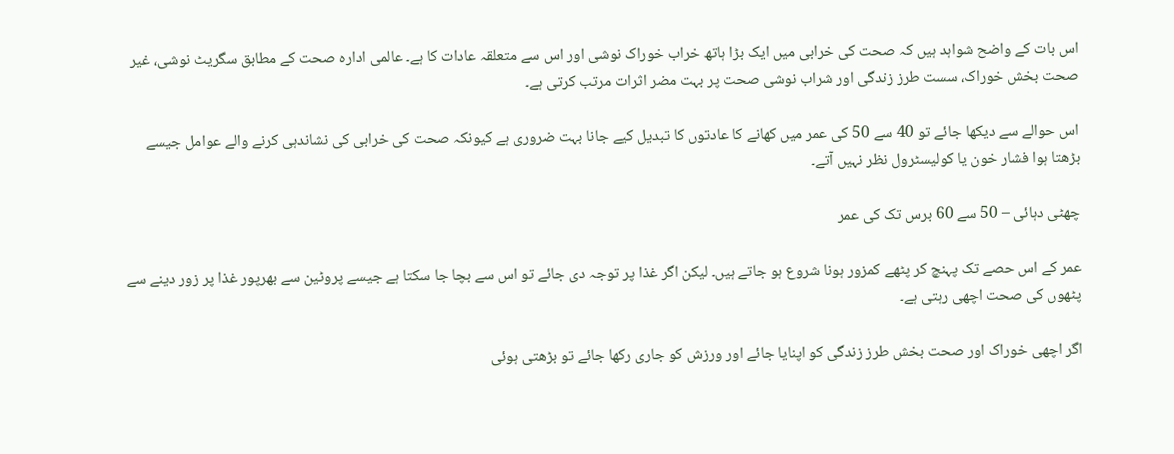اس بات کے واضح شواہد ہیں کہ صحت کی خرابی میں ایک بڑا ہاتھ خراب خوراک نوشی اور اس سے متعلقہ عادات کا ہے۔ عالمی ادارہ صحت کے مطابق سگریٹ نوشی، غیر صحت بخش خوراک، سست طرز زندگی اور شراب نوشی صحت پر بہت مضر اثرات مرتب کرتی ہے۔

اس حوالے سے دیکھا جائے تو 40 سے 50 کی عمر میں کھانے کا عادتوں کا تبدیل کیے جانا بہت ضروری ہے کیونکہ صحت کی خرابی کی نشاندہی کرنے والے عوامل جیسے بڑھتا ہوا فشار خون یا کولیسٹرول نظر نہیں آتے۔

چھٹی دہائی – 50 سے 60 برس تک کی عمر

عمر کے اس حصے تک پہنچ کر پٹھے کمزور ہونا شروع ہو جاتے ہیں۔ لیکن اگر غذا پر توجہ دی جائے تو اس سے بچا جا سکتا ہے جیسے پروٹین سے بھرپور غذا پر زور دینے سے پٹھوں کی صحت اچھی رہتی ہے۔

اگر اچھی خوراک اور صحت بخش طرز زندگی کو اپنایا جائے اور ورزش کو جاری رکھا جائے تو بڑھتی ہوئی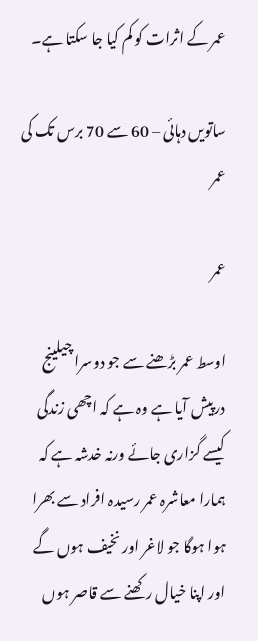عمر کے اثرات کو کم کیا جا سکتا ہے۔

ساتویں دہائی – 60 سے 70 برس تک کی عمر

عمر

اوسط عمر بڑھنے سے جو دوسرا چیلینج درپیش آیا ہے وہ ہے کہ اچھی زندگی کیسے گزاری جائے ورنہ خدشہ ہے کہ ہمارا معاشرہ عمر رسیدہ افراد سے بھرا ہوا ہوگا جو لاغر اور نخیف ہوں گے اور اپنا خیال رکھنے سے قاصر ہوں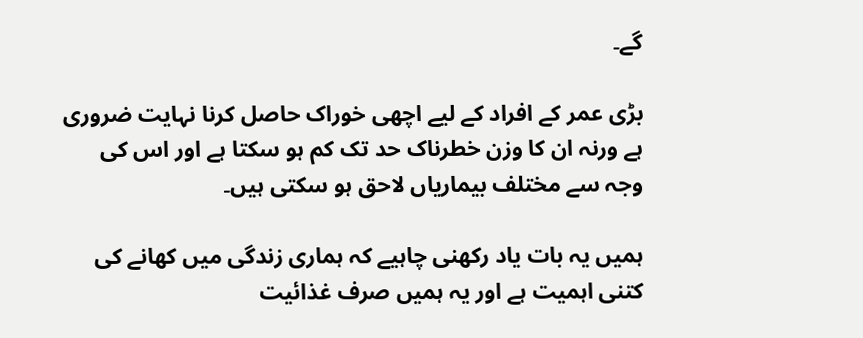گے۔

بڑی عمر کے افراد کے لیے اچھی خوراک حاصل کرنا نہایت ضروری ہے ورنہ ان کا وزن خطرناک حد تک کم ہو سکتا ہے اور اس کی وجہ سے مختلف بیماریاں لاحق ہو سکتی ہیں۔

ہمیں یہ بات یاد رکھنی چاہیے کہ ہماری زندگی میں کھانے کی کتنی اہمیت ہے اور یہ ہمیں صرف غذائیت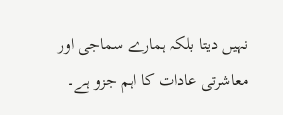نہیں دیتا بلکہ ہمارے سماجی اور معاشرتی عادات کا اہم جزو ہے۔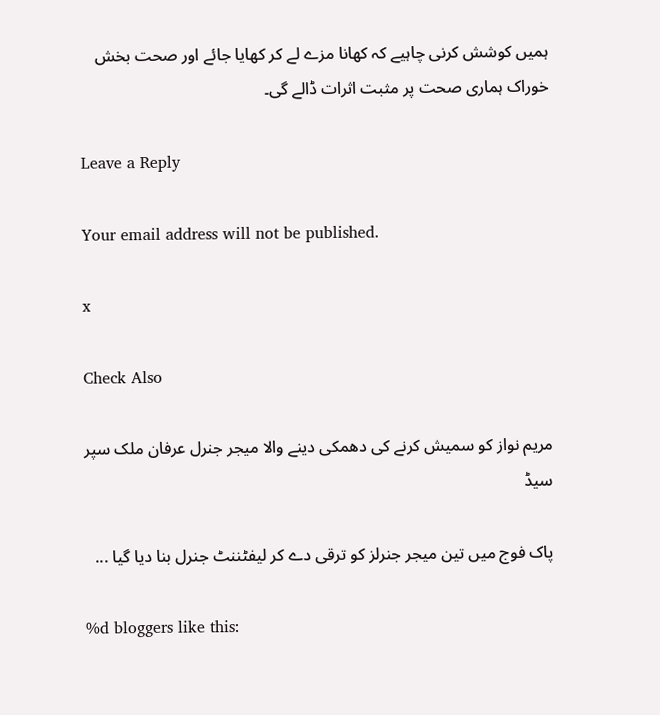ہمیں کوشش کرنی چاہیے کہ کھانا مزے لے کر کھایا جائے اور صحت بخش خوراک ہماری صحت پر مثبت اثرات ڈالے گی۔

Leave a Reply

Your email address will not be published.

x

Check Also

مریم نواز کو سمیش کرنے کی دھمکی دینے والا میجر جنرل عرفان ملک سپر سیڈ

پاک فوج میں تین میجر جنرلز کو ترقی دے کر لیفٹننٹ جنرل بنا دیا گیا ...

%d bloggers like this: